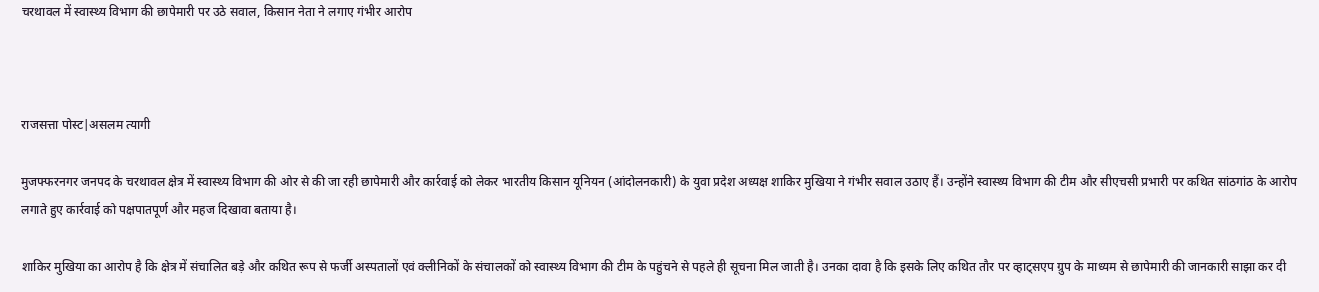चरथावल में स्वास्थ्य विभाग की छापेमारी पर उठे सवाल, किसान नेता ने लगाए गंभीर आरोप



राजसत्ता पोस्ट|असलम त्यागी

मुजफ्फरनगर जनपद के चरथावल क्षेत्र में स्वास्थ्य विभाग की ओर से की जा रही छापेमारी और कार्रवाई को लेकर भारतीय किसान यूनियन (आंदोलनकारी) के युवा प्रदेश अध्यक्ष शाकिर मुखिया ने गंभीर सवाल उठाए हैं। उन्होंने स्वास्थ्य विभाग की टीम और सीएचसी प्रभारी पर कथित सांठगांठ के आरोप लगाते हुए कार्रवाई को पक्षपातपूर्ण और महज दिखावा बताया है।

शाकिर मुखिया का आरोप है कि क्षेत्र में संचालित बड़े और कथित रूप से फर्जी अस्पतालों एवं क्लीनिकों के संचालकों को स्वास्थ्य विभाग की टीम के पहुंचने से पहले ही सूचना मिल जाती है। उनका दावा है कि इसके लिए कथित तौर पर व्हाट्सएप ग्रुप के माध्यम से छापेमारी की जानकारी साझा कर दी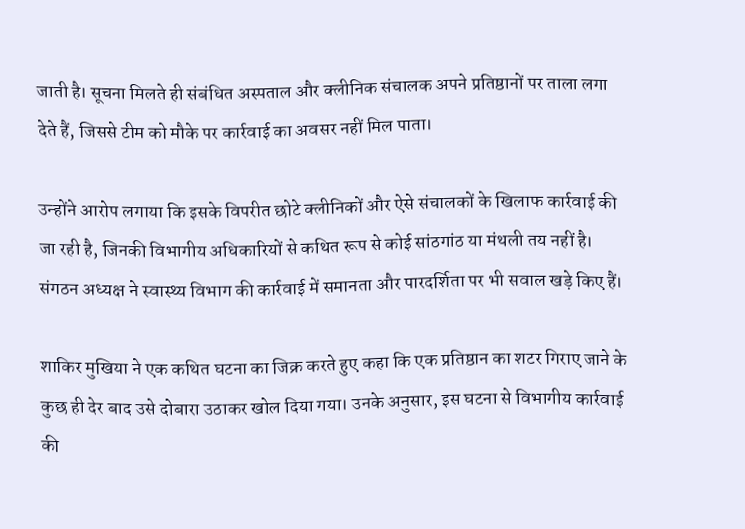जाती है। सूचना मिलते ही संबंधित अस्पताल और क्लीनिक संचालक अपने प्रतिष्ठानों पर ताला लगा देते हैं, जिससे टीम को मौके पर कार्रवाई का अवसर नहीं मिल पाता।

उन्होंने आरोप लगाया कि इसके विपरीत छोटे क्लीनिकों और ऐसे संचालकों के खिलाफ कार्रवाई की जा रही है, जिनकी विभागीय अधिकारियों से कथित रूप से कोई सांठगांठ या मंथली तय नहीं है। संगठन अध्यक्ष ने स्वास्थ्य विभाग की कार्रवाई में समानता और पारदर्शिता पर भी सवाल खड़े किए हैं।

शाकिर मुखिया ने एक कथित घटना का जिक्र करते हुए कहा कि एक प्रतिष्ठान का शटर गिराए जाने के कुछ ही देर बाद उसे दोबारा उठाकर खोल दिया गया। उनके अनुसार, इस घटना से विभागीय कार्रवाई की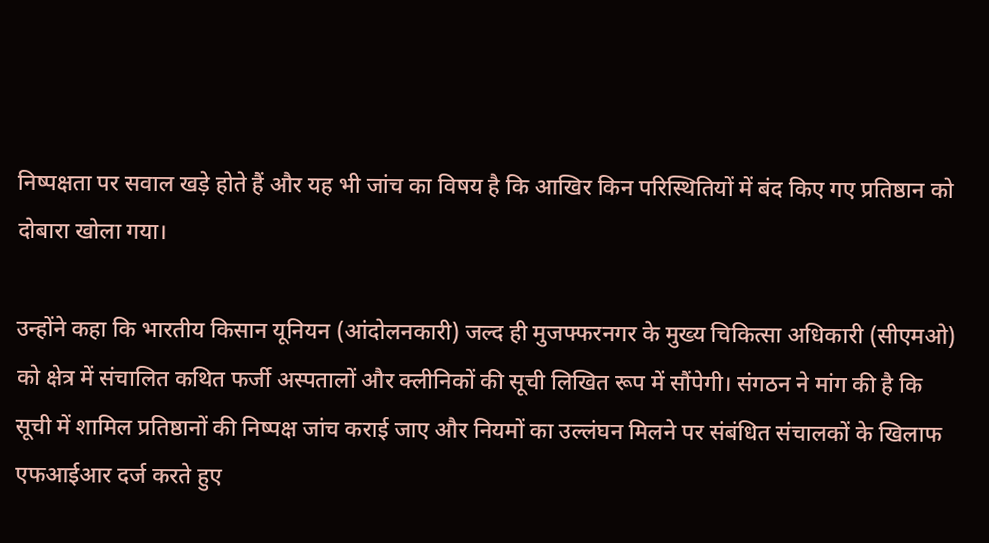निष्पक्षता पर सवाल खड़े होते हैं और यह भी जांच का विषय है कि आखिर किन परिस्थितियों में बंद किए गए प्रतिष्ठान को दोबारा खोला गया।

उन्होंने कहा कि भारतीय किसान यूनियन (आंदोलनकारी) जल्द ही मुजफ्फरनगर के मुख्य चिकित्सा अधिकारी (सीएमओ) को क्षेत्र में संचालित कथित फर्जी अस्पतालों और क्लीनिकों की सूची लिखित रूप में सौंपेगी। संगठन ने मांग की है कि सूची में शामिल प्रतिष्ठानों की निष्पक्ष जांच कराई जाए और नियमों का उल्लंघन मिलने पर संबंधित संचालकों के खिलाफ एफआईआर दर्ज करते हुए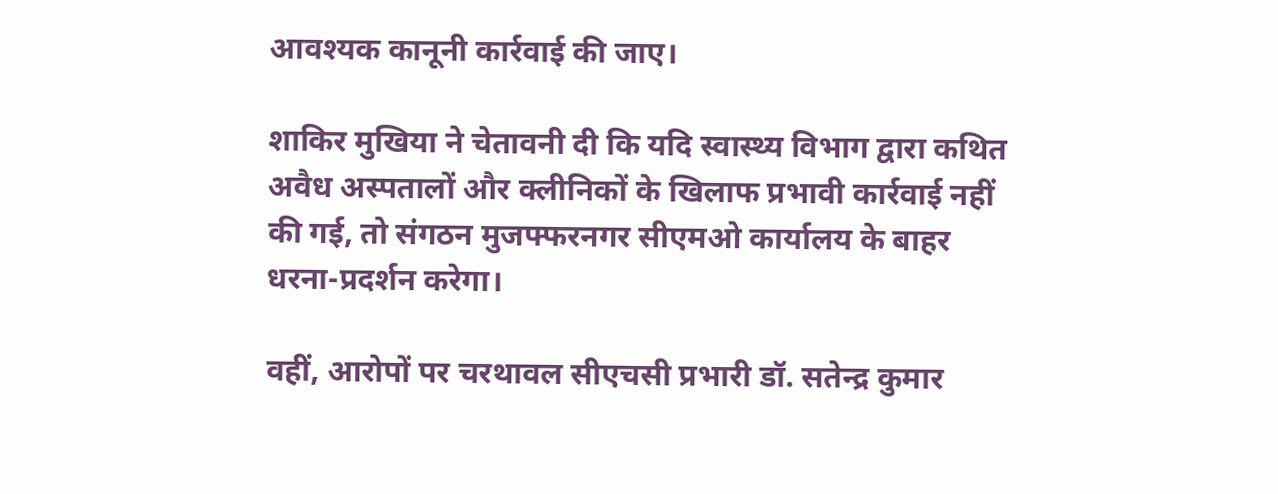आवश्यक कानूनी कार्रवाई की जाए।

शाकिर मुखिया ने चेतावनी दी कि यदि स्वास्थ्य विभाग द्वारा कथित अवैध अस्पतालों और क्लीनिकों के खिलाफ प्रभावी कार्रवाई नहीं की गई, तो संगठन मुजफ्फरनगर सीएमओ कार्यालय के बाहर धरना-प्रदर्शन करेगा।

वहीं, आरोपों पर चरथावल सीएचसी प्रभारी डॉ. सतेन्द्र कुमार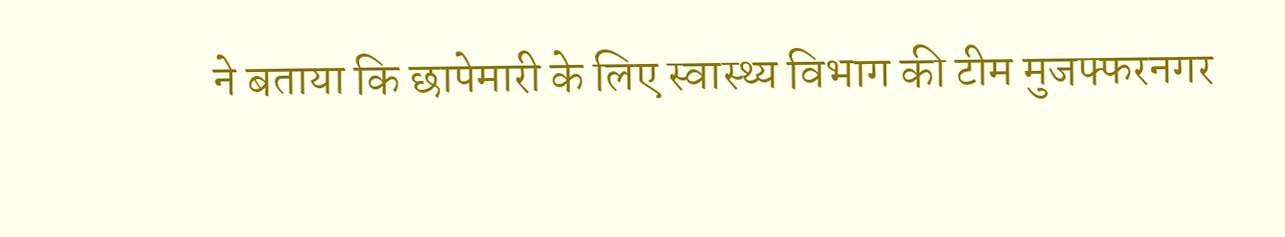ने बताया कि छापेमारी के लिए स्वास्थ्य विभाग की टीम मुजफ्फरनगर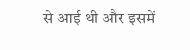से आई थी और इसमें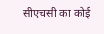सीएचसी का कोई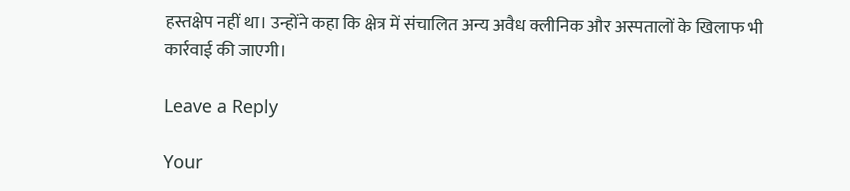हस्तक्षेप नहीं था। उन्होंने कहा कि क्षेत्र में संचालित अन्य अवैध क्लीनिक और अस्पतालों के खिलाफ भी कार्रवाई की जाएगी।

Leave a Reply

Your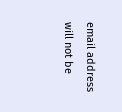email address will not be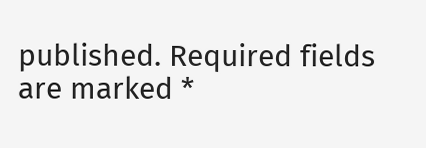published. Required fields are marked *